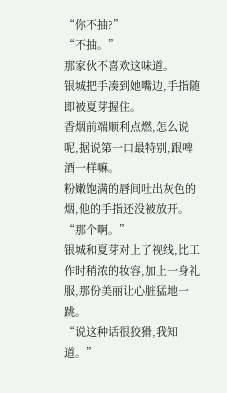“你不抽?”
“不抽。”
那家伙不喜欢这味道。
银城把手凑到她嘴边,手指随即被夏芽握住。
香烟前端顺利点燃,怎么说呢,据说第一口最特别,跟啤酒一样嘛。
粉嫩饱满的唇间吐出灰色的烟,他的手指还没被放开。
“那个啊。”
银城和夏芽对上了视线,比工作时稍浓的妆容,加上一身礼服,那份美丽让心脏猛地一跳。
“说这种话很狡猾,我知道。”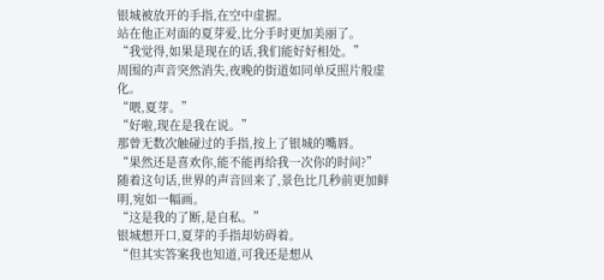银城被放开的手指,在空中虚握。
站在他正对面的夏芽爱,比分手时更加美丽了。
“我觉得,如果是现在的话,我们能好好相处。”
周围的声音突然消失,夜晚的街道如同单反照片般虚化。
“喂,夏芽。”
“好啦,现在是我在说。”
那曾无数次触碰过的手指,按上了银城的嘴唇。
“果然还是喜欢你,能不能再给我一次你的时间?”
随着这句话,世界的声音回来了,景色比几秒前更加鲜明,宛如一幅画。
“这是我的了断,是自私。”
银城想开口,夏芽的手指却妨碍着。
“但其实答案我也知道,可我还是想从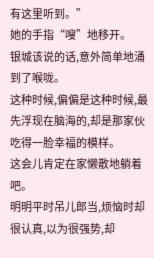有这里听到。”
她的手指“嗖”地移开。
银城该说的话,意外简单地涌到了喉咙。
这种时候,偏偏是这种时候,最先浮现在脑海的,却是那家伙吃得一脸幸福的模样。
这会儿肯定在家懒散地躺着吧。
明明平时吊儿郎当,烦恼时却很认真,以为很强势,却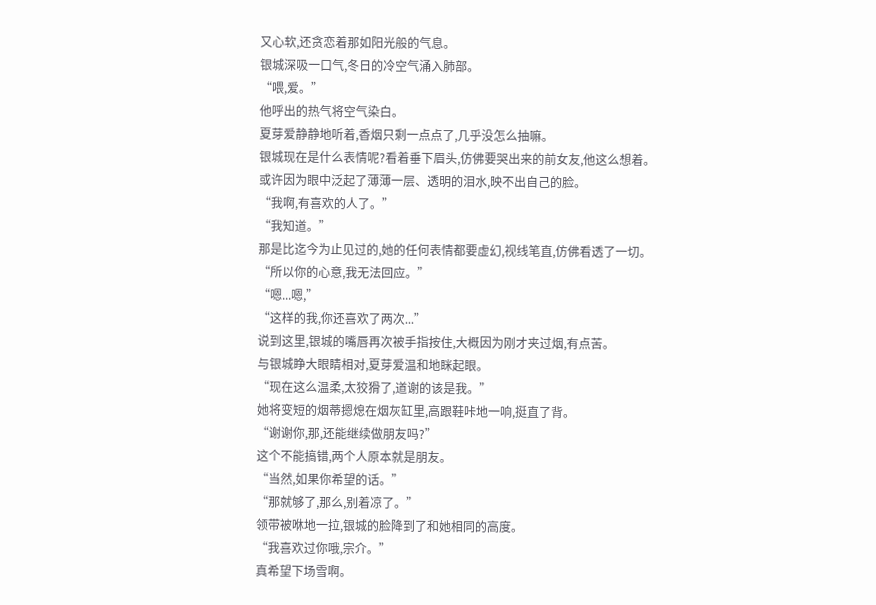又心软,还贪恋着那如阳光般的气息。
银城深吸一口气,冬日的冷空气涌入肺部。
“喂,爱。”
他呼出的热气将空气染白。
夏芽爱静静地听着,香烟只剩一点点了,几乎没怎么抽嘛。
银城现在是什么表情呢?看着垂下眉头,仿佛要哭出来的前女友,他这么想着。
或许因为眼中泛起了薄薄一层、透明的泪水,映不出自己的脸。
“我啊,有喜欢的人了。”
“我知道。”
那是比迄今为止见过的,她的任何表情都要虚幻,视线笔直,仿佛看透了一切。
“所以你的心意,我无法回应。”
“嗯...嗯,”
“这样的我,你还喜欢了两次...”
说到这里,银城的嘴唇再次被手指按住,大概因为刚才夹过烟,有点苦。
与银城睁大眼睛相对,夏芽爱温和地眯起眼。
“现在这么温柔,太狡猾了,道谢的该是我。”
她将变短的烟蒂摁熄在烟灰缸里,高跟鞋咔地一响,挺直了背。
“谢谢你,那,还能继续做朋友吗?”
这个不能搞错,两个人原本就是朋友。
“当然,如果你希望的话。”
“那就够了,那么,别着凉了。”
领带被咻地一拉,银城的脸降到了和她相同的高度。
“我喜欢过你哦,宗介。”
真希望下场雪啊。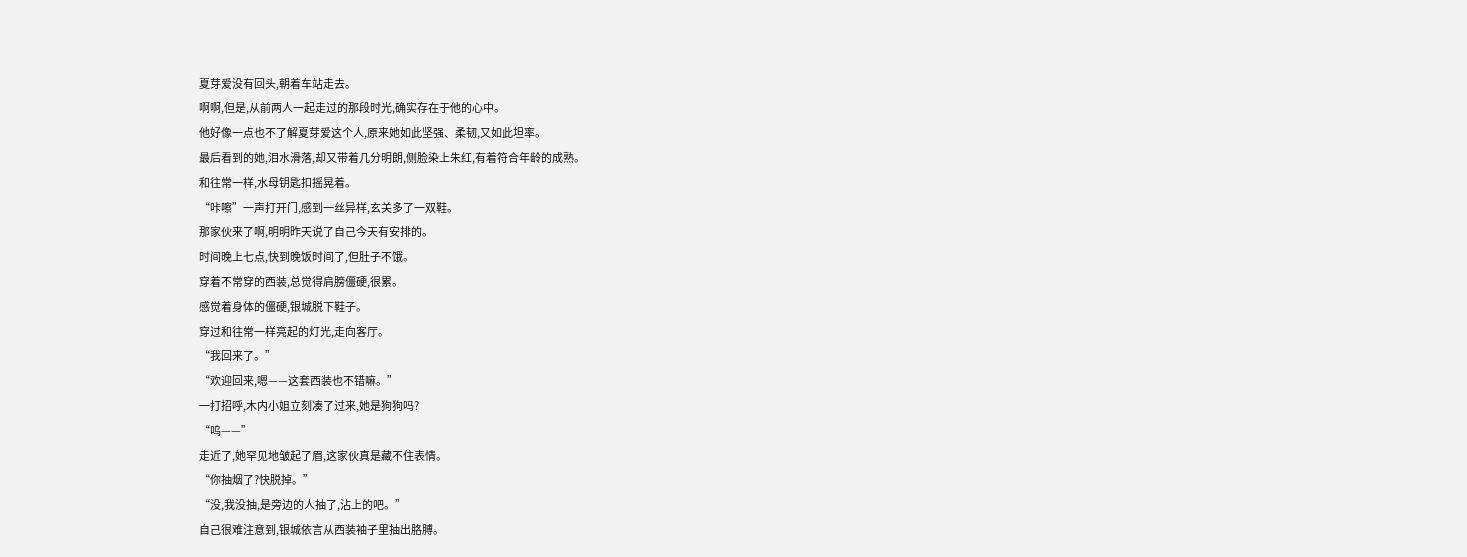夏芽爱没有回头,朝着车站走去。
啊啊,但是,从前两人一起走过的那段时光,确实存在于他的心中。
他好像一点也不了解夏芽爱这个人,原来她如此坚强、柔韧,又如此坦率。
最后看到的她,泪水滑落,却又带着几分明朗,侧脸染上朱红,有着符合年龄的成熟。
和往常一样,水母钥匙扣摇晃着。
“咔嚓”一声打开门,感到一丝异样,玄关多了一双鞋。
那家伙来了啊,明明昨天说了自己今天有安排的。
时间晚上七点,快到晚饭时间了,但肚子不饿。
穿着不常穿的西装,总觉得肩膀僵硬,很累。
感觉着身体的僵硬,银城脱下鞋子。
穿过和往常一样亮起的灯光,走向客厅。
“我回来了。”
“欢迎回来,嗯——这套西装也不错嘛。”
一打招呼,木内小姐立刻凑了过来,她是狗狗吗?
“呜——”
走近了,她罕见地皱起了眉,这家伙真是藏不住表情。
“你抽烟了?快脱掉。”
“没,我没抽,是旁边的人抽了,沾上的吧。”
自己很难注意到,银城依言从西装袖子里抽出胳膊。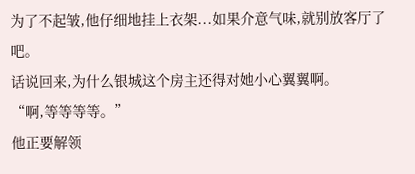为了不起皱,他仔细地挂上衣架...如果介意气味,就别放客厅了吧。
话说回来,为什么银城这个房主还得对她小心翼翼啊。
“啊,等等等等。”
他正要解领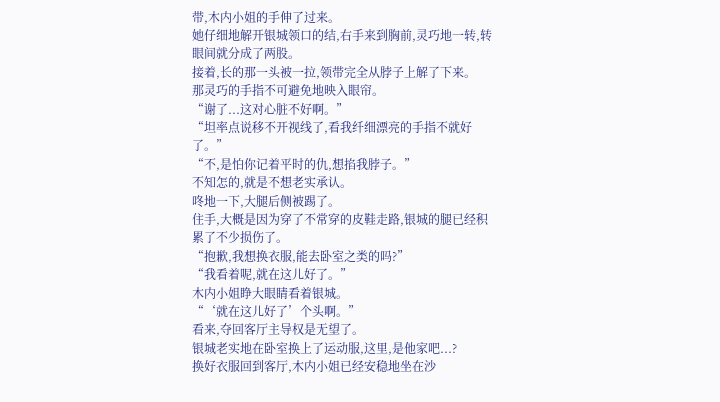带,木内小姐的手伸了过来。
她仔细地解开银城领口的结,右手来到胸前,灵巧地一转,转眼间就分成了两股。
接着,长的那一头被一拉,领带完全从脖子上解了下来。
那灵巧的手指不可避免地映入眼帘。
“谢了...这对心脏不好啊。”
“坦率点说移不开视线了,看我纤细漂亮的手指不就好了。”
“不,是怕你记着平时的仇,想掐我脖子。”
不知怎的,就是不想老实承认。
咚地一下,大腿后侧被踢了。
住手,大概是因为穿了不常穿的皮鞋走路,银城的腿已经积累了不少损伤了。
“抱歉,我想换衣服,能去卧室之类的吗?”
“我看着呢,就在这儿好了。”
木内小姐睁大眼睛看着银城。
“‘就在这儿好了’个头啊。”
看来,夺回客厅主导权是无望了。
银城老实地在卧室换上了运动服,这里,是他家吧...?
换好衣服回到客厅,木内小姐已经安稳地坐在沙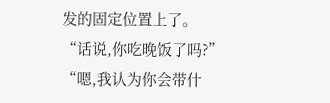发的固定位置上了。
“话说,你吃晚饭了吗?”
“嗯,我认为你会带什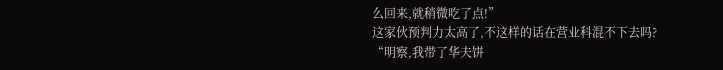么回来,就稍微吃了点!”
这家伙预判力太高了,不这样的话在营业科混不下去吗?
“明察,我带了华夫饼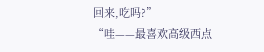回来,吃吗?”
“哇——最喜欢高级西点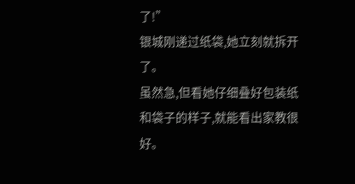了!”
银城刚递过纸袋,她立刻就拆开了。
虽然急,但看她仔细叠好包装纸和袋子的样子,就能看出家教很好。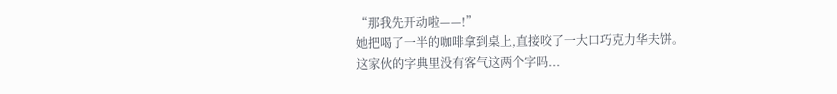“那我先开动啦——!”
她把喝了一半的咖啡拿到桌上,直接咬了一大口巧克力华夫饼。
这家伙的字典里没有客气这两个字吗...